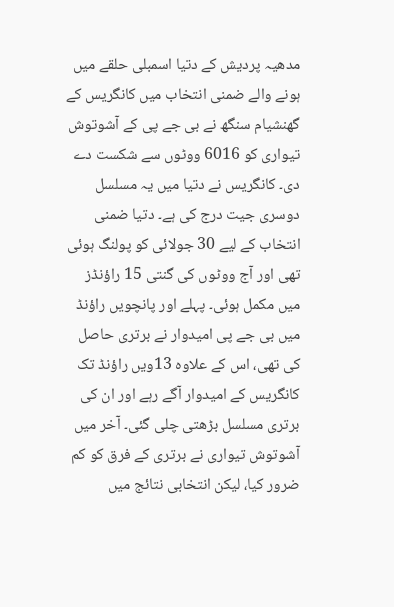مدھیہ پردیش کے دتیا اسمبلی حلقے میں ہونے والے ضمنی انتخاب میں کانگریس کے گھنشیام سنگھ نے بی جے پی کے آشوتوش تیواری کو 6016 ووٹوں سے شکست دے دی۔ کانگریس نے دتیا میں یہ مسلسل دوسری جیت درج کی ہے۔ دتیا ضمنی انتخاب کے لیے 30 جولائی کو پولنگ ہوئی تھی اور آج ووٹوں کی گنتی 15 راؤنڈز میں مکمل ہوئی۔ پہلے اور پانچویں راؤنڈ میں بی جے پی امیدوار نے برتری حاصل کی تھی، اس کے علاوہ 13ویں راؤنڈ تک کانگریس کے امیدوار آگے رہے اور ان کی برتری مسلسل بڑھتی چلی گئی۔ آخر میں آشوتوش تیواری نے برتری کے فرق کو کم ضرور کیا، لیکن انتخابی نتائج میں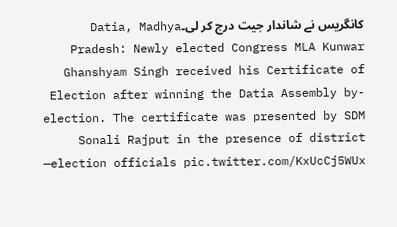کانگریس نے شاندار جیت درج کر لی۔Datia, Madhya Pradesh: Newly elected Congress MLA Kunwar Ghanshyam Singh received his Certificate of Election after winning the Datia Assembly by-election. The certificate was presented by SDM Sonali Rajput in the presence of district election officials pic.twitter.com/KxUcCj5WUx—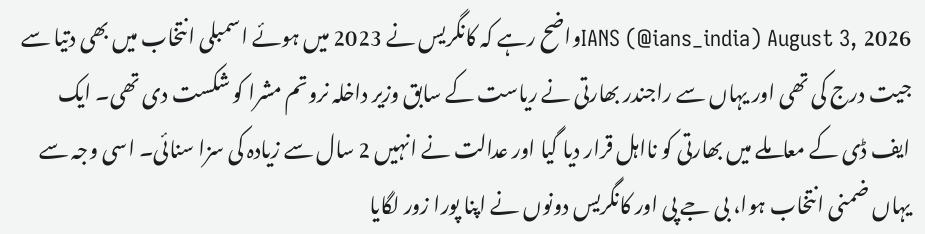IANS (@ians_india) August 3, 2026واضح رہے کہ کانگریس نے 2023 میں ہوئے اسمبلی انتخاب میں بھی دتیا سے جیت درج کی تھی اور یہاں سے راجندر بھارتی نے ریاست کے سابق وزیر داخلہ نروتم مشرا کو شکست دی تھی۔ ایک ایف ڈی کے معاملے میں بھارتی کو نااہل قرار دیا گیا اور عدالت نے انہیں 2 سال سے زیادہ کی سزا سنائی۔ اسی وجہ سے یہاں ضمنی انتخاب ہوا، بی جے پی اور کانگریس دونوں نے اپنا پورا زور لگایا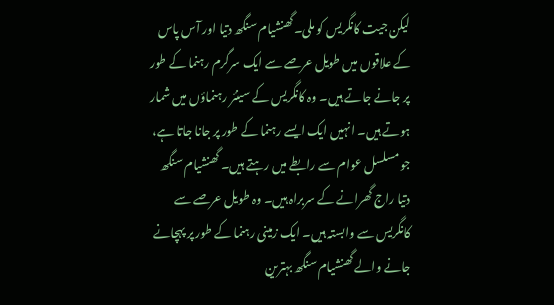لیکن جیت کانگریس کو ملی۔گھنشیام سنگھ دتیا اور آس پاس کے علاقوں میں طویل عرصے سے ایک سرگرم رہنما کے طور پر جانے جاتے ہیں۔ وہ کانگریس کے سینئر رہنماؤں میں شمار ہوتے ہیں۔ انہیں ایک ایسے رہنما کے طور پر جانا جاتا ہے، جو مسلسل عوام سے رابطے میں رہتے ہیں۔ گھنشیام سنگھ دتیا راج گھرانے کے سربراہ ہیں۔ وہ طویل عرصے سے کانگریس سے وابستہ ہیں۔ ایک زمینی رہنما کے طور پر پہچانے جانے والے گھنشیام سنگھ بہترین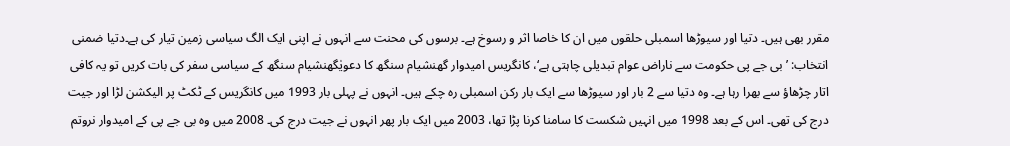مقرر بھی ہیں۔ دتیا اور سیوڑھا اسمبلی حلقوں میں ان کا خاصا اثر و رسوخ ہے۔ برسوں کی محنت سے انہوں نے اپنی ایک الگ سیاسی زمین تیار کی ہے۔دتیا ضمنی انتخاب: ’بی جے پی حکومت سے ناراض عوام تبدیلی چاہتی ہے‘، کانگریس امیدوار گھنشیام سنگھ کا دعویٰگھنشیام سنگھ کے سیاسی سفر کی بات کریں تو یہ کافی اتار چڑھاؤ سے بھرا رہا ہے۔ وہ دتیا سے 2 بار اور سیوڑھا سے ایک بار رکن اسمبلی رہ چکے ہیں۔ انہوں نے پہلی بار 1993 میں کانگریس کے ٹکٹ پر الیکشن لڑا اور جیت درج کی تھی۔ اس کے بعد 1998 میں انہیں شکست کا سامنا کرنا پڑا تھا، 2003 میں ایک بار پھر انہوں نے جیت درج کی۔ 2008 میں وہ بی جے پی کے امیدوار نروتم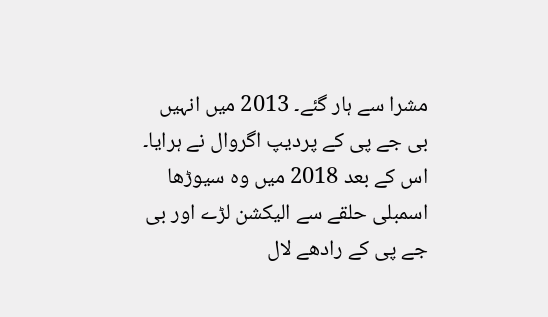مشرا سے ہار گئے۔ 2013 میں انہیں بی جے پی کے پردیپ اگروال نے ہرایا۔ اس کے بعد 2018 میں وہ سیوڑھا اسمبلی حلقے سے الیکشن لڑے اور بی جے پی کے رادھے لال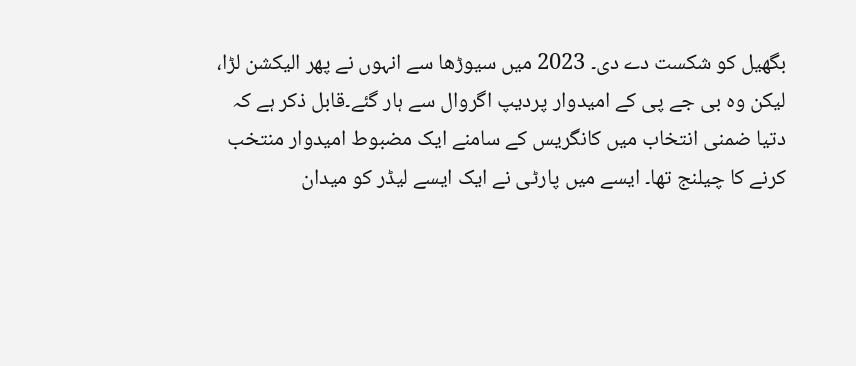بگھیل کو شکست دے دی۔ 2023 میں سیوڑھا سے انہوں نے پھر الیکشن لڑا، لیکن وہ بی جے پی کے امیدوار پردیپ اگروال سے ہار گئے۔قابل ذکر ہے کہ دتیا ضمنی انتخاب میں کانگریس کے سامنے ایک مضبوط امیدوار منتخب کرنے کا چیلنج تھا۔ ایسے میں پارٹی نے ایک ایسے لیڈر کو میدان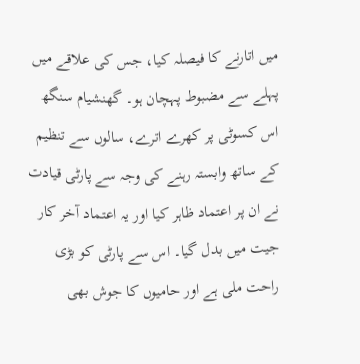میں اتارنے کا فیصلہ کیا، جس کی علاقے میں پہلے سے مضبوط پہچان ہو۔ گھنشیام سنگھ اس کسوٹی پر کھرے اترے، سالوں سے تنظیم کے ساتھ وابستہ رہنے کی وجہ سے پارٹی قیادت نے ان پر اعتماد ظاہر کیا اور یہ اعتماد آخر کار جیت میں بدل گیا۔ اس سے پارٹی کو بڑی راحت ملی ہے اور حامیوں کا جوش بھی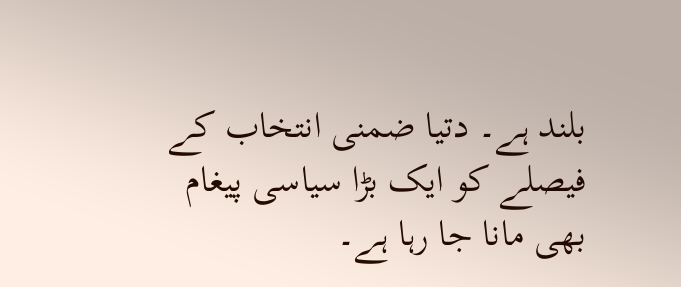بلند ہے۔ دتیا ضمنی انتخاب کے فیصلے کو ایک بڑا سیاسی پیغام بھی مانا جا رہا ہے۔